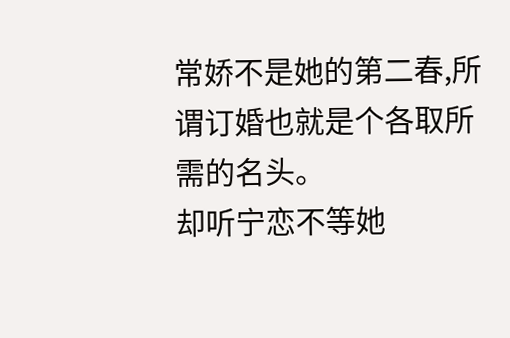常娇不是她的第二春,所谓订婚也就是个各取所需的名头。
却听宁恋不等她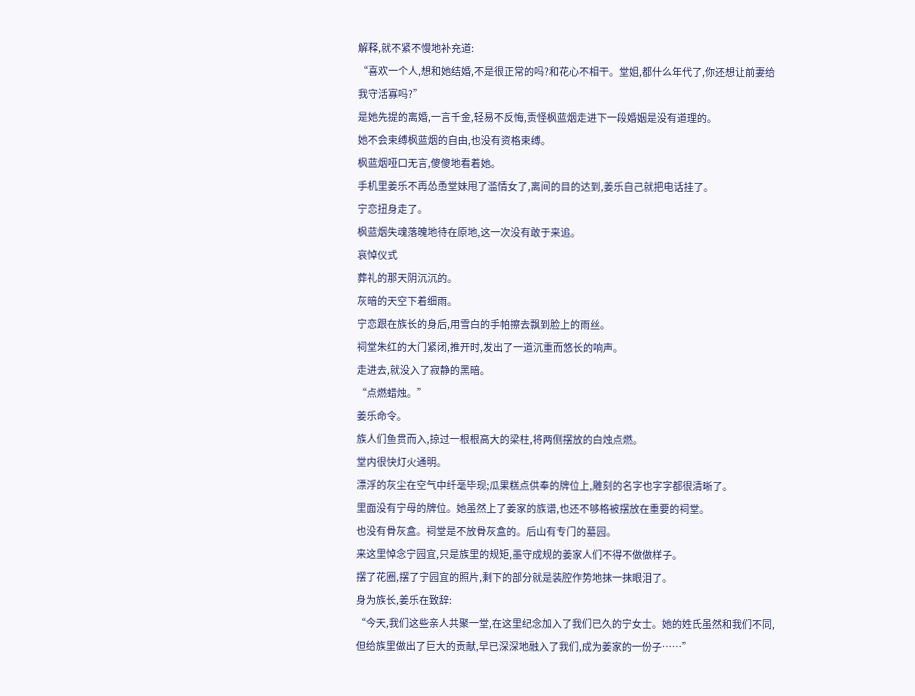解释,就不紧不慢地补充道:
“喜欢一个人,想和她结婚,不是很正常的吗?和花心不相干。堂姐,都什么年代了,你还想让前妻给我守活寡吗?”
是她先提的离婚,一言千金,轻易不反悔,责怪枫蓝烟走进下一段婚姻是没有道理的。
她不会束缚枫蓝烟的自由,也没有资格束缚。
枫蓝烟哑口无言,傻傻地看着她。
手机里姜乐不再怂恿堂妹甩了滥情女了,离间的目的达到,姜乐自己就把电话挂了。
宁恋扭身走了。
枫蓝烟失魂落魄地待在原地,这一次没有敢于来追。
哀悼仪式
葬礼的那天阴沉沉的。
灰暗的天空下着细雨。
宁恋跟在族长的身后,用雪白的手帕擦去飘到脸上的雨丝。
祠堂朱红的大门紧闭,推开时,发出了一道沉重而悠长的响声。
走进去,就没入了寂静的黑暗。
“点燃蜡烛。”
姜乐命令。
族人们鱼贯而入,掠过一根根高大的梁柱,将两侧摆放的白烛点燃。
堂内很快灯火通明。
漂浮的灰尘在空气中纤毫毕现;瓜果糕点供奉的牌位上,雕刻的名字也字字都很清晰了。
里面没有宁母的牌位。她虽然上了姜家的族谱,也还不够格被摆放在重要的祠堂。
也没有骨灰盒。祠堂是不放骨灰盒的。后山有专门的墓园。
来这里悼念宁园宜,只是族里的规矩,墨守成规的姜家人们不得不做做样子。
摆了花圈,摆了宁园宜的照片,剩下的部分就是装腔作势地抹一抹眼泪了。
身为族长,姜乐在致辞:
“今天,我们这些亲人共聚一堂,在这里纪念加入了我们已久的宁女士。她的姓氏虽然和我们不同,但给族里做出了巨大的贡献,早已深深地融入了我们,成为姜家的一份子……”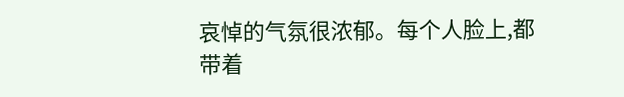哀悼的气氛很浓郁。每个人脸上,都带着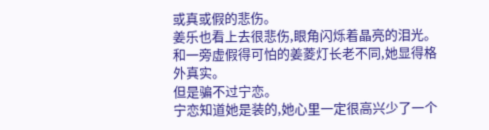或真或假的悲伤。
姜乐也看上去很悲伤,眼角闪烁着晶亮的泪光。和一旁虚假得可怕的姜菱灯长老不同,她显得格外真实。
但是骗不过宁恋。
宁恋知道她是装的,她心里一定很高兴少了一个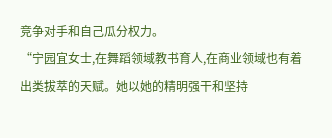竞争对手和自己瓜分权力。
“宁园宜女士,在舞蹈领域教书育人,在商业领域也有着出类拔萃的天赋。她以她的精明强干和坚持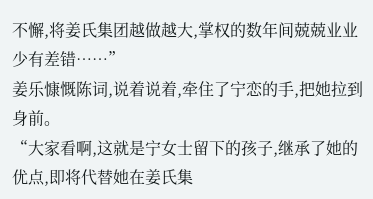不懈,将姜氏集团越做越大,掌权的数年间兢兢业业少有差错……”
姜乐慷慨陈词,说着说着,牵住了宁恋的手,把她拉到身前。
“大家看啊,这就是宁女士留下的孩子,继承了她的优点,即将代替她在姜氏集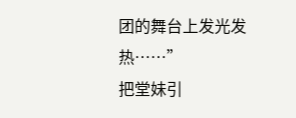团的舞台上发光发热……”
把堂妹引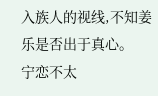入族人的视线,不知姜乐是否出于真心。
宁恋不太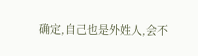确定,自己也是外姓人,会不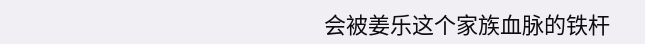会被姜乐这个家族血脉的铁杆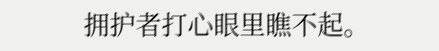拥护者打心眼里瞧不起。